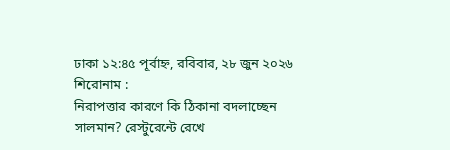ঢাকা ১২:৪৫ পূর্বাহ্ন, রবিবার, ২৮ জুন ২০২৬
শিরোনাম :
নিরাপত্তার কারণে কি ঠিকানা বদলাচ্ছেন সালমান? রেস্টুরেন্টে রেখে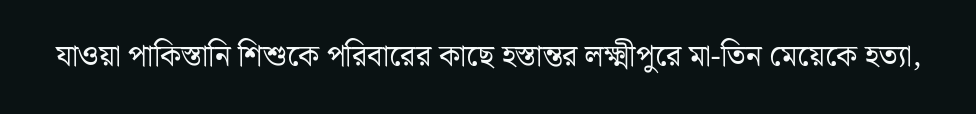যাওয়া পাকিস্তানি শিশুকে পরিবারের কাছে হস্তান্তর লক্ষ্মীপুরে মা-তিন মেয়েকে হত্যা,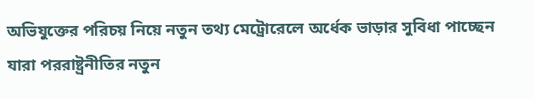অভিযুক্তের পরিচয় নিয়ে নতুন তথ্য মেট্রোরেলে অর্ধেক ভাড়ার সুবিধা পাচ্ছেন যারা পররাষ্ট্রনীতির নতুন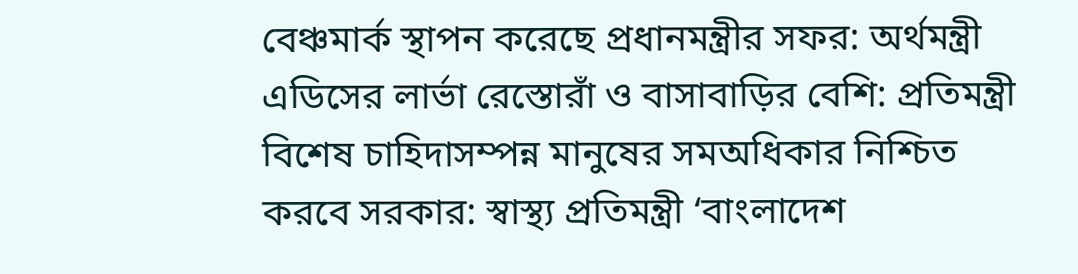বেঞ্চমার্ক স্থাপন করেছে প্রধানমন্ত্রীর সফর: অর্থমন্ত্রী এডিসের লার্ভা রেস্তোরাঁ ও বাসাবাড়ির বেশি: প্রতিমন্ত্রী বিশেষ চাহিদাসম্পন্ন মানুষের সমঅধিকার নিশ্চিত করবে সরকার: স্বাস্থ্য প্রতিমন্ত্রী ‘বাংলাদেশ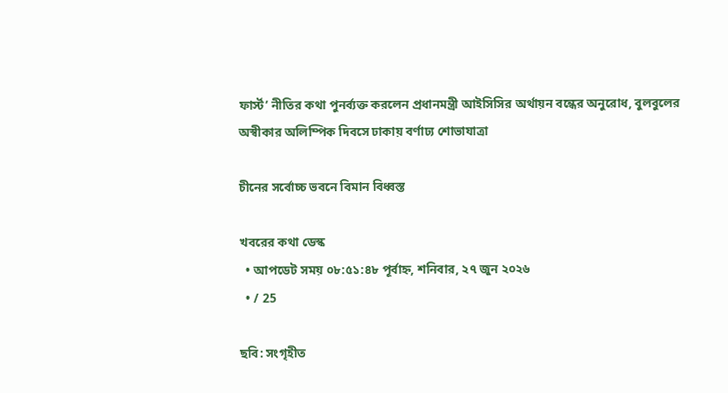ফার্স্ট’ নীতির কথা পুনর্ব্যক্ত করলেন প্রধানমন্ত্রী আইসিসির অর্থায়ন বন্ধের অনুরোধ, বুলবুলের অস্বীকার অলিম্পিক দিবসে ঢাকায় বর্ণাঢ্য শোভাযাত্রা

চীনের সর্বোচ্চ ভবনে বিমান বিধ্বস্ত

খবরের কথা ডেস্ক
  • আপডেট সময় ০৮:৫১:৪৮ পূর্বাহ্ন, শনিবার, ২৭ জুন ২০২৬
  • / 25

ছবি: সংগৃহীত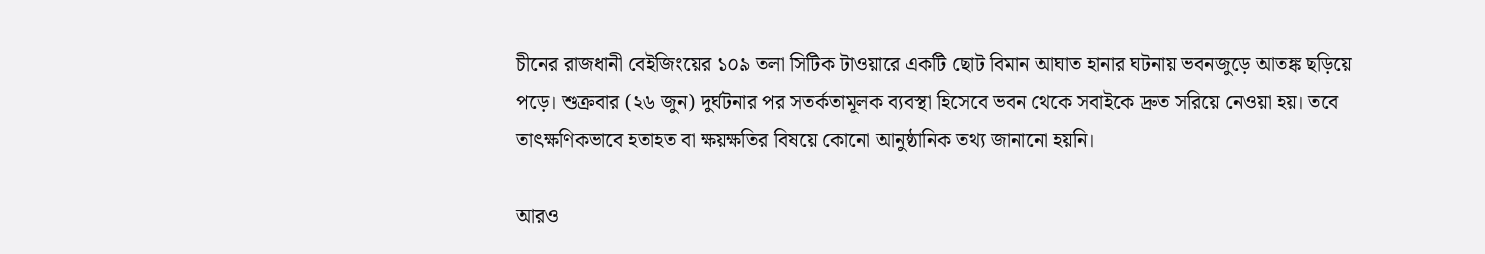চীনের রাজধানী বেইজিংয়ের ১০৯ তলা সিটিক টাওয়ারে একটি ছোট বিমান আঘাত হানার ঘটনায় ভবনজুড়ে আতঙ্ক ছড়িয়ে পড়ে। শুক্রবার (২৬ জুন) দুর্ঘটনার পর সতর্কতামূলক ব্যবস্থা হিসেবে ভবন থেকে সবাইকে দ্রুত সরিয়ে নেওয়া হয়। তবে তাৎক্ষণিকভাবে হতাহত বা ক্ষয়ক্ষতির বিষয়ে কোনো আনুষ্ঠানিক তথ্য জানানো হয়নি।

আরও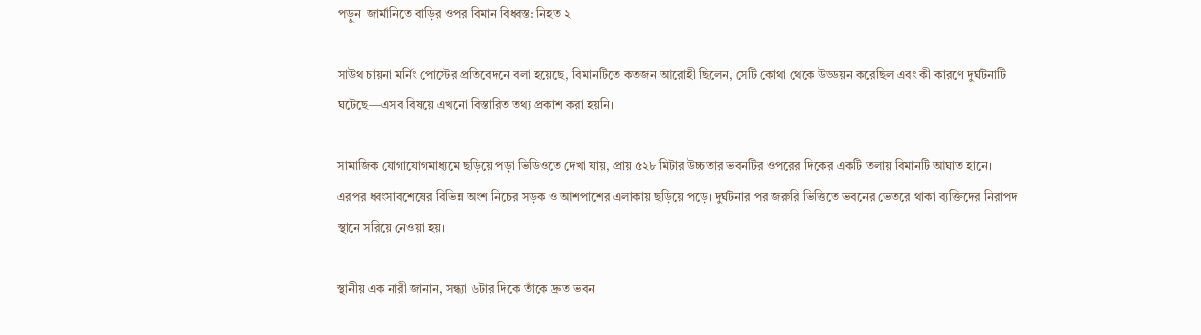পড়ুন  জার্মানিতে বাড়ির ওপর বিমান বিধ্বস্ত: নিহত ২

সাউথ চায়না মর্নিং পোস্টের প্রতিবেদনে বলা হয়েছে, বিমানটিতে কতজন আরোহী ছিলেন, সেটি কোথা থেকে উড্ডয়ন করেছিল এবং কী কারণে দুর্ঘটনাটি ঘটেছে—এসব বিষয়ে এখনো বিস্তারিত তথ্য প্রকাশ করা হয়নি।

সামাজিক যোগাযোগমাধ্যমে ছড়িয়ে পড়া ভিডিওতে দেখা যায়, প্রায় ৫২৮ মিটার উচ্চতার ভবনটির ওপরের দিকের একটি তলায় বিমানটি আঘাত হানে। এরপর ধ্বংসাবশেষের বিভিন্ন অংশ নিচের সড়ক ও আশপাশের এলাকায় ছড়িয়ে পড়ে। দুর্ঘটনার পর জরুরি ভিত্তিতে ভবনের ভেতরে থাকা ব্যক্তিদের নিরাপদ স্থানে সরিয়ে নেওয়া হয়।

স্থানীয় এক নারী জানান, সন্ধ্যা ৬টার দিকে তাঁকে দ্রুত ভবন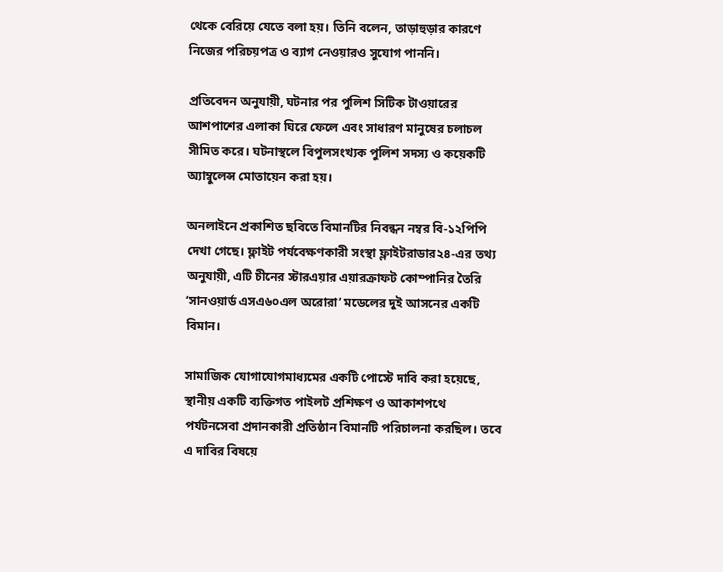থেকে বেরিয়ে যেতে বলা হয়। তিনি বলেন, তাড়াহুড়ার কারণে নিজের পরিচয়পত্র ও ব্যাগ নেওয়ারও সুযোগ পাননি।

প্রতিবেদন অনুযায়ী, ঘটনার পর পুলিশ সিটিক টাওয়ারের আশপাশের এলাকা ঘিরে ফেলে এবং সাধারণ মানুষের চলাচল সীমিত করে। ঘটনাস্থলে বিপুলসংখ্যক পুলিশ সদস্য ও কয়েকটি অ্যাম্বুলেন্স মোতায়েন করা হয়।

অনলাইনে প্রকাশিত ছবিতে বিমানটির নিবন্ধন নম্বর বি-১২পিপি দেখা গেছে। ফ্লাইট পর্যবেক্ষণকারী সংস্থা ফ্লাইটরাডার২৪-এর তথ্য অনুযায়ী, এটি চীনের স্টারএয়ার এয়ারক্রাফট কোম্পানির তৈরি ‘সানওয়ার্ড এসএ৬০এল অরোরা’ মডেলের দুই আসনের একটি বিমান।

সামাজিক যোগাযোগমাধ্যমের একটি পোস্টে দাবি করা হয়েছে, স্থানীয় একটি ব্যক্তিগত পাইলট প্রশিক্ষণ ও আকাশপথে পর্যটনসেবা প্রদানকারী প্রতিষ্ঠান বিমানটি পরিচালনা করছিল। তবে এ দাবির বিষয়ে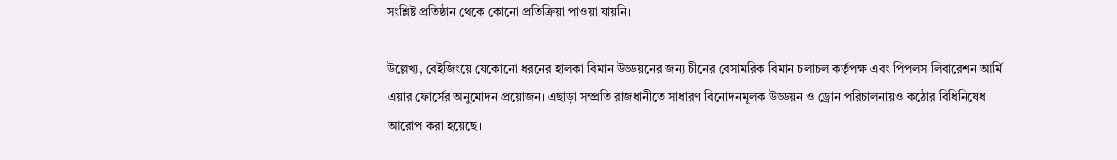সংশ্লিষ্ট প্রতিষ্ঠান থেকে কোনো প্রতিক্রিয়া পাওয়া যায়নি।

উল্লেখ্য, বেইজিংয়ে যেকোনো ধরনের হালকা বিমান উড্ডয়নের জন্য চীনের বেসামরিক বিমান চলাচল কর্তৃপক্ষ এবং পিপলস লিবারেশন আর্মি এয়ার ফোর্সের অনুমোদন প্রয়োজন। এছাড়া সম্প্রতি রাজধানীতে সাধারণ বিনোদনমূলক উড্ডয়ন ও ড্রোন পরিচালনায়ও কঠোর বিধিনিষেধ আরোপ করা হয়েছে।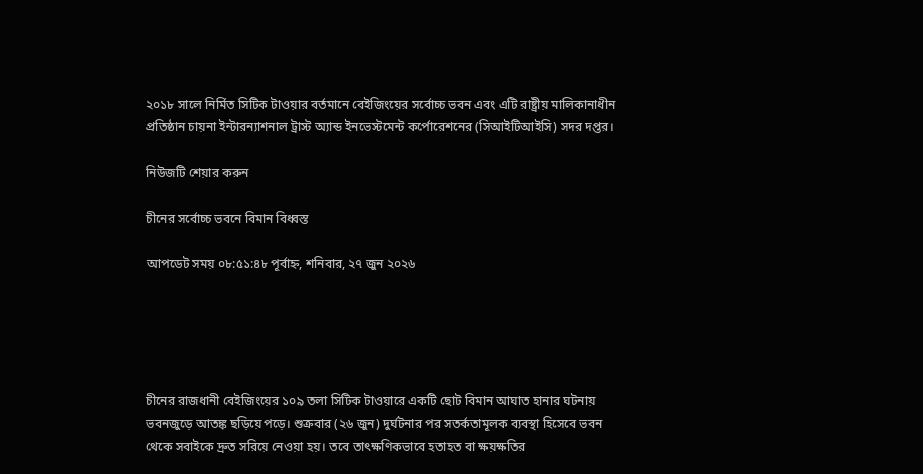২০১৮ সালে নির্মিত সিটিক টাওয়ার বর্তমানে বেইজিংয়ের সর্বোচ্চ ভবন এবং এটি রাষ্ট্রীয় মালিকানাধীন প্রতিষ্ঠান চায়না ইন্টারন্যাশনাল ট্রাস্ট অ্যান্ড ইনভেস্টমেন্ট কর্পোরেশনের (সিআইটিআইসি) সদর দপ্তর।

নিউজটি শেয়ার করুন

চীনের সর্বোচ্চ ভবনে বিমান বিধ্বস্ত

আপডেট সময় ০৮:৫১:৪৮ পূর্বাহ্ন, শনিবার, ২৭ জুন ২০২৬





চীনের রাজধানী বেইজিংয়ের ১০৯ তলা সিটিক টাওয়ারে একটি ছোট বিমান আঘাত হানার ঘটনায় ভবনজুড়ে আতঙ্ক ছড়িয়ে পড়ে। শুক্রবার (২৬ জুন) দুর্ঘটনার পর সতর্কতামূলক ব্যবস্থা হিসেবে ভবন থেকে সবাইকে দ্রুত সরিয়ে নেওয়া হয়। তবে তাৎক্ষণিকভাবে হতাহত বা ক্ষয়ক্ষতির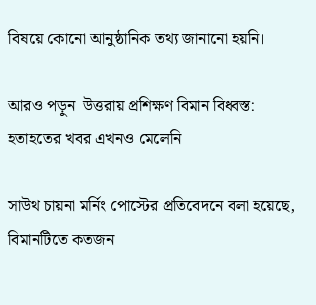বিষয়ে কোনো আনুষ্ঠানিক তথ্য জানানো হয়নি।

আরও পড়ুন  উত্তরায় প্রশিক্ষণ বিমান বিধ্বস্ত: হতাহতের খবর এখনও মেলেনি

সাউথ চায়না মর্নিং পোস্টের প্রতিবেদনে বলা হয়েছে, বিমানটিতে কতজন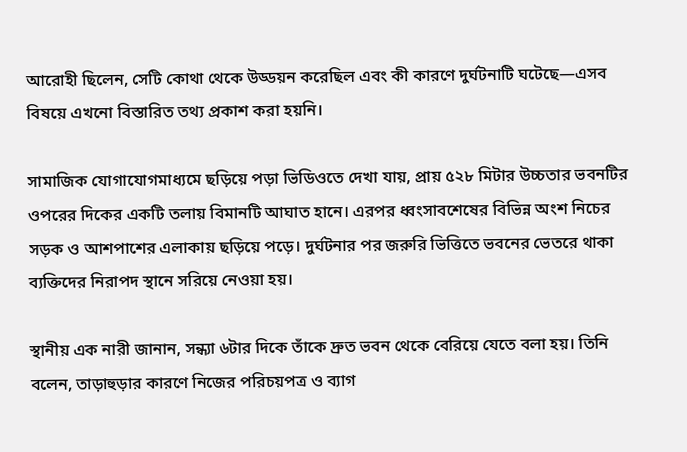আরোহী ছিলেন, সেটি কোথা থেকে উড্ডয়ন করেছিল এবং কী কারণে দুর্ঘটনাটি ঘটেছে—এসব বিষয়ে এখনো বিস্তারিত তথ্য প্রকাশ করা হয়নি।

সামাজিক যোগাযোগমাধ্যমে ছড়িয়ে পড়া ভিডিওতে দেখা যায়, প্রায় ৫২৮ মিটার উচ্চতার ভবনটির ওপরের দিকের একটি তলায় বিমানটি আঘাত হানে। এরপর ধ্বংসাবশেষের বিভিন্ন অংশ নিচের সড়ক ও আশপাশের এলাকায় ছড়িয়ে পড়ে। দুর্ঘটনার পর জরুরি ভিত্তিতে ভবনের ভেতরে থাকা ব্যক্তিদের নিরাপদ স্থানে সরিয়ে নেওয়া হয়।

স্থানীয় এক নারী জানান, সন্ধ্যা ৬টার দিকে তাঁকে দ্রুত ভবন থেকে বেরিয়ে যেতে বলা হয়। তিনি বলেন, তাড়াহুড়ার কারণে নিজের পরিচয়পত্র ও ব্যাগ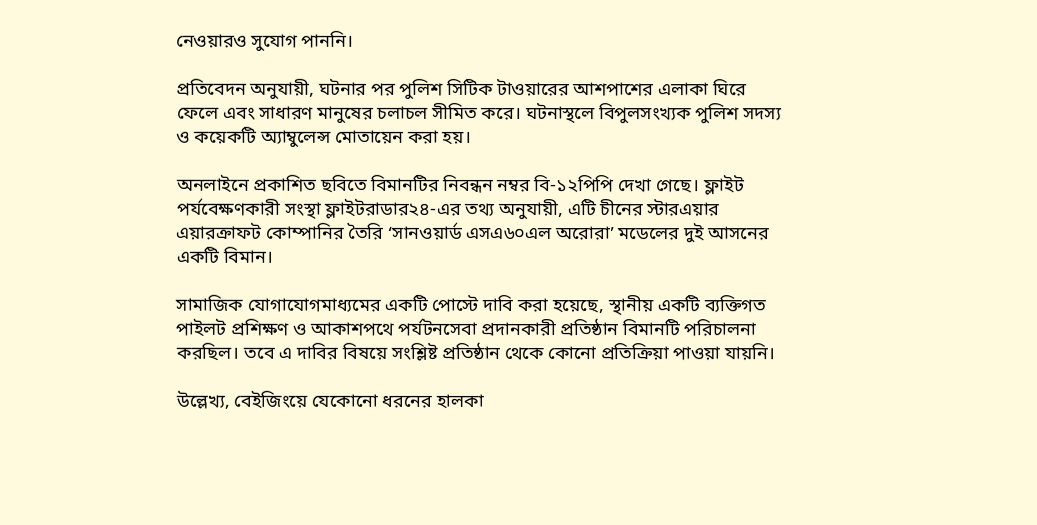নেওয়ারও সুযোগ পাননি।

প্রতিবেদন অনুযায়ী, ঘটনার পর পুলিশ সিটিক টাওয়ারের আশপাশের এলাকা ঘিরে ফেলে এবং সাধারণ মানুষের চলাচল সীমিত করে। ঘটনাস্থলে বিপুলসংখ্যক পুলিশ সদস্য ও কয়েকটি অ্যাম্বুলেন্স মোতায়েন করা হয়।

অনলাইনে প্রকাশিত ছবিতে বিমানটির নিবন্ধন নম্বর বি-১২পিপি দেখা গেছে। ফ্লাইট পর্যবেক্ষণকারী সংস্থা ফ্লাইটরাডার২৪-এর তথ্য অনুযায়ী, এটি চীনের স্টারএয়ার এয়ারক্রাফট কোম্পানির তৈরি ‘সানওয়ার্ড এসএ৬০এল অরোরা’ মডেলের দুই আসনের একটি বিমান।

সামাজিক যোগাযোগমাধ্যমের একটি পোস্টে দাবি করা হয়েছে, স্থানীয় একটি ব্যক্তিগত পাইলট প্রশিক্ষণ ও আকাশপথে পর্যটনসেবা প্রদানকারী প্রতিষ্ঠান বিমানটি পরিচালনা করছিল। তবে এ দাবির বিষয়ে সংশ্লিষ্ট প্রতিষ্ঠান থেকে কোনো প্রতিক্রিয়া পাওয়া যায়নি।

উল্লেখ্য, বেইজিংয়ে যেকোনো ধরনের হালকা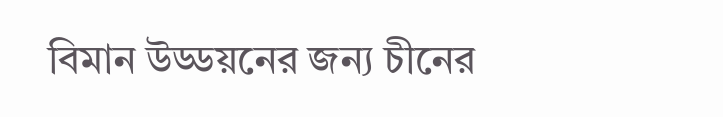বিমান উড্ডয়নের জন্য চীনের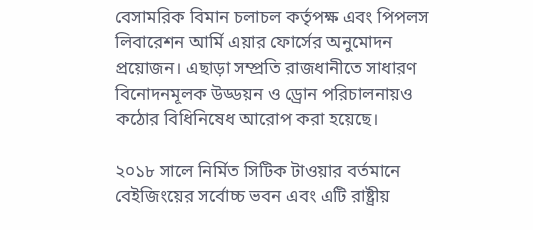বেসামরিক বিমান চলাচল কর্তৃপক্ষ এবং পিপলস লিবারেশন আর্মি এয়ার ফোর্সের অনুমোদন প্রয়োজন। এছাড়া সম্প্রতি রাজধানীতে সাধারণ বিনোদনমূলক উড্ডয়ন ও ড্রোন পরিচালনায়ও কঠোর বিধিনিষেধ আরোপ করা হয়েছে।

২০১৮ সালে নির্মিত সিটিক টাওয়ার বর্তমানে বেইজিংয়ের সর্বোচ্চ ভবন এবং এটি রাষ্ট্রীয়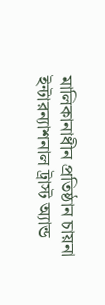মালিকানাধীন প্রতিষ্ঠান চায়না ইন্টারন্যাশনাল ট্রাস্ট অ্যান্ড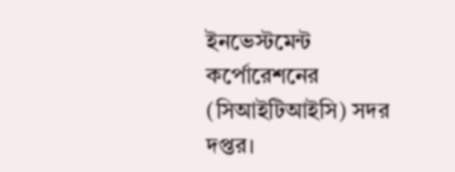ইনভেস্টমেন্ট কর্পোরেশনের (সিআইটিআইসি) সদর দপ্তর।